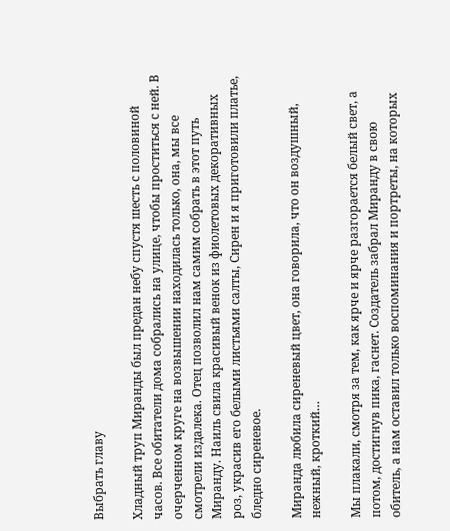Выбрать главу

Хладный труп Миранды был предан небу спустя шесть с половиной часов. Все обитатели дома собрались на улице, чтобы проститься с ней. В очерченном круге на возвышении находилась только, она, мы все смотрели издалека. Отец позволил нам самим собрать в этот путь Миранду. Наиль свила красивый венок из фиолетовых декоративных роз, украсив его белыми листьями салты, Сирен и я приготовили платье, бледно сиреневое.

Миранда любила сиреневый цвет, она говорила, что он воздушный, нежный, кроткий…

Мы плакали, смотря за тем, как ярче и ярче разгорается белый свет, а потом, достигнув пика, гаснет. Создатель забрал Миранду в свою обитель, а нам оставил только воспоминания и портреты, на которых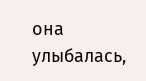она улыбалась,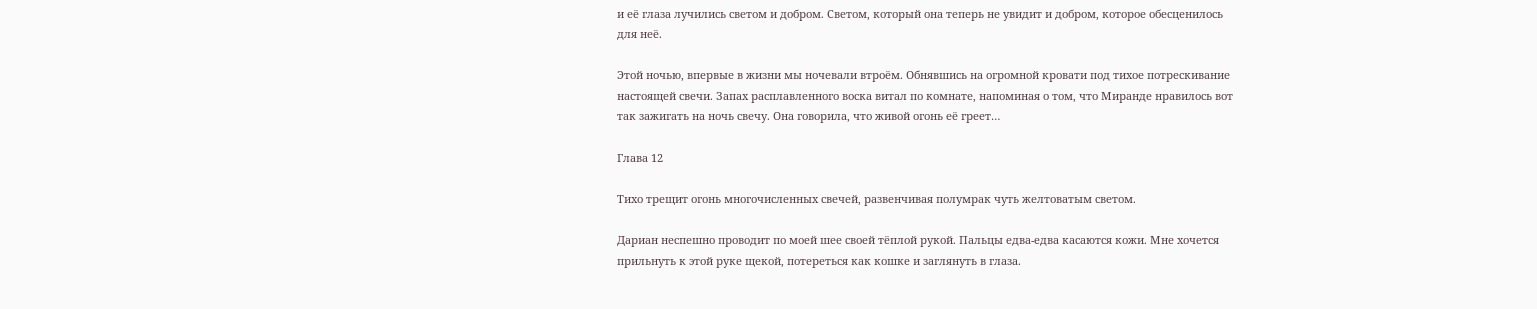и её глаза лучились светом и добром. Светом, который она теперь не увидит и добром, которое обесценилось для неё.

Этой ночью, впервые в жизни мы ночевали втроём. Обнявшись на огромной кровати под тихое потрескивание настоящей свечи. Запах расплавленного воска витал по комнате, напоминая о том, что Миранде нравилось вот так зажигать на ночь свечу. Она говорила, что живой огонь её греет…

Глава 12

Тихо трещит огонь многочисленных свечей, развенчивая полумрак чуть желтоватым светом.

Дариан неспешно проводит по моей шее своей тёплой рукой. Пальцы едва-едва касаются кожи. Мне хочется прильнуть к этой руке щекой, потереться как кошке и заглянуть в глаза.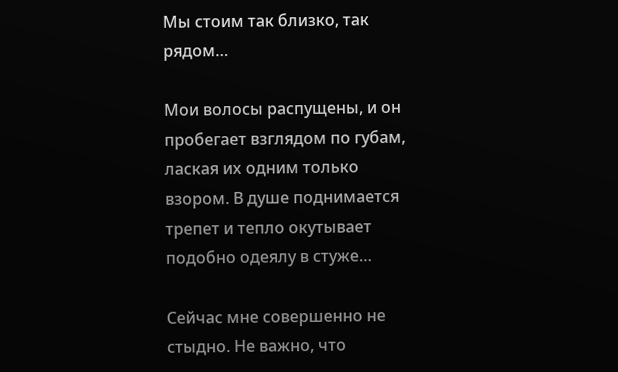Мы стоим так близко, так рядом…

Мои волосы распущены, и он пробегает взглядом по губам, лаская их одним только взором. В душе поднимается трепет и тепло окутывает подобно одеялу в стуже…

Сейчас мне совершенно не стыдно. Не важно, что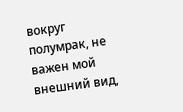вокруг полумрак, не важен мой внешний вид,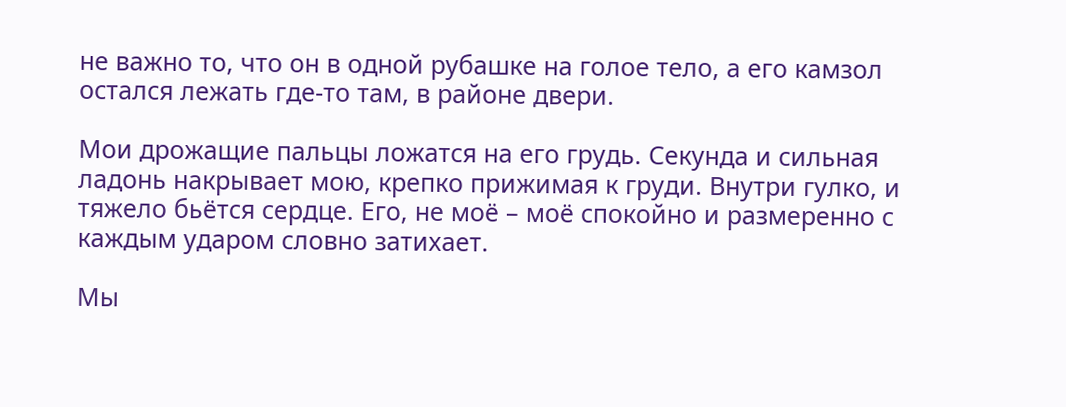не важно то, что он в одной рубашке на голое тело, а его камзол остался лежать где-то там, в районе двери.

Мои дрожащие пальцы ложатся на его грудь. Секунда и сильная ладонь накрывает мою, крепко прижимая к груди. Внутри гулко, и тяжело бьётся сердце. Его, не моё – моё спокойно и размеренно с каждым ударом словно затихает.

Мы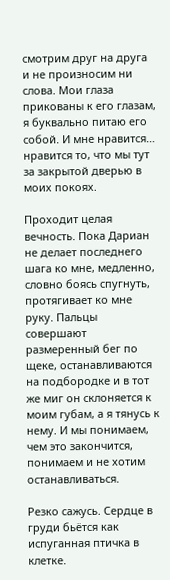смотрим друг на друга и не произносим ни слова. Мои глаза прикованы к его глазам, я буквально питаю его собой. И мне нравится… нравится то, что мы тут за закрытой дверью в моих покоях.

Проходит целая вечность. Пока Дариан не делает последнего шага ко мне, медленно, словно боясь спугнуть, протягивает ко мне руку. Пальцы совершают размеренный бег по щеке, останавливаются на подбородке и в тот же миг он склоняется к моим губам, а я тянусь к нему. И мы понимаем, чем это закончится, понимаем и не хотим останавливаться.

Резко сажусь. Сердце в груди бьётся как испуганная птичка в клетке.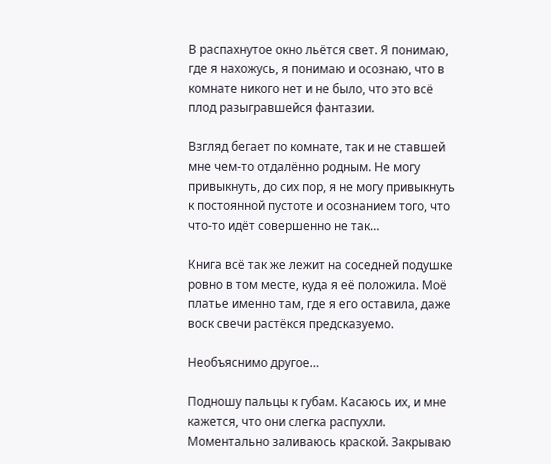В распахнутое окно льётся свет. Я понимаю, где я нахожусь, я понимаю и осознаю, что в комнате никого нет и не было, что это всё плод разыгравшейся фантазии.

Взгляд бегает по комнате, так и не ставшей мне чем-то отдалённо родным. Не могу привыкнуть, до сих пор, я не могу привыкнуть к постоянной пустоте и осознанием того, что что-то идёт совершенно не так…

Книга всё так же лежит на соседней подушке ровно в том месте, куда я её положила. Моё платье именно там, где я его оставила, даже воск свечи растёкся предсказуемо.

Необъяснимо другое…

Подношу пальцы к губам. Касаюсь их, и мне кажется, что они слегка распухли. Моментально заливаюсь краской. Закрываю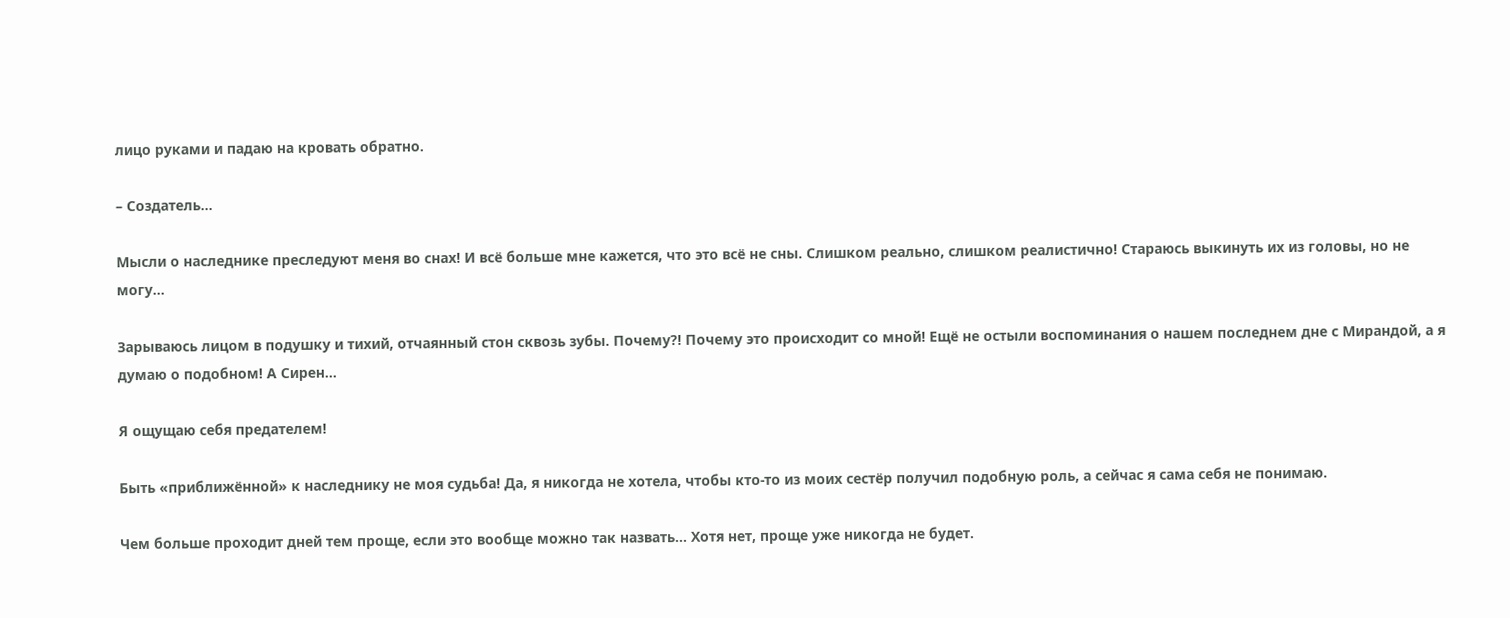лицо руками и падаю на кровать обратно.

– Создатель…

Мысли о наследнике преследуют меня во снах! И всё больше мне кажется, что это всё не сны. Слишком реально, слишком реалистично! Стараюсь выкинуть их из головы, но не могу…

Зарываюсь лицом в подушку и тихий, отчаянный стон сквозь зубы. Почему?! Почему это происходит со мной! Ещё не остыли воспоминания о нашем последнем дне с Мирандой, а я думаю о подобном! А Сирен…

Я ощущаю себя предателем!

Быть «приближённой» к наследнику не моя судьба! Да, я никогда не хотела, чтобы кто-то из моих сестёр получил подобную роль, а сейчас я сама себя не понимаю.

Чем больше проходит дней тем проще, если это вообще можно так назвать… Хотя нет, проще уже никогда не будет.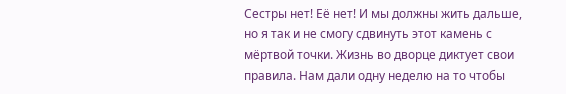Сестры нет! Её нет! И мы должны жить дальше, но я так и не смогу сдвинуть этот камень с мёртвой точки. Жизнь во дворце диктует свои правила. Нам дали одну неделю на то чтобы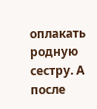оплакать родную сестру. А после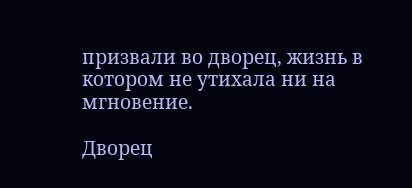призвали во дворец, жизнь в котором не утихала ни на мгновение.

Дворец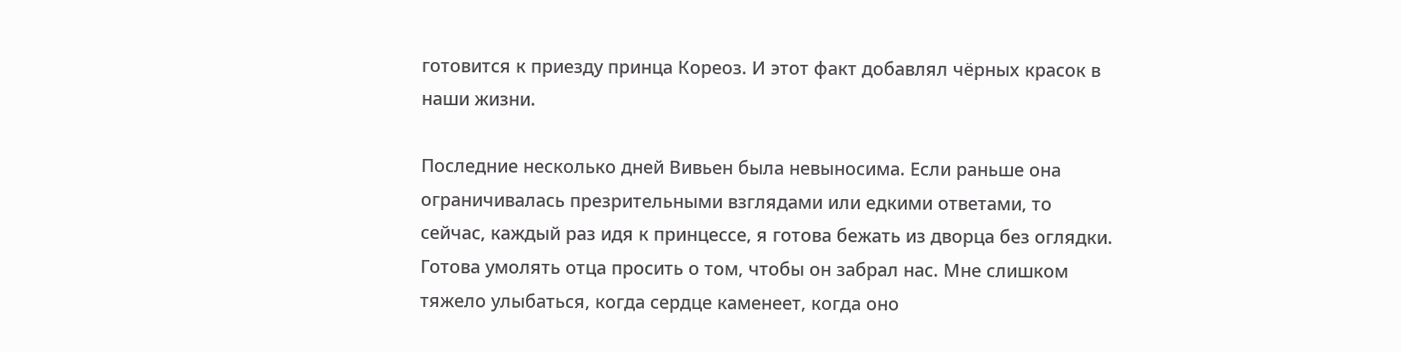готовится к приезду принца Кореоз. И этот факт добавлял чёрных красок в наши жизни.

Последние несколько дней Вивьен была невыносима. Если раньше она ограничивалась презрительными взглядами или едкими ответами, то сейчас, каждый раз идя к принцессе, я готова бежать из дворца без оглядки. Готова умолять отца просить о том, чтобы он забрал нас. Мне слишком тяжело улыбаться, когда сердце каменеет, когда оно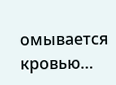омывается кровью…